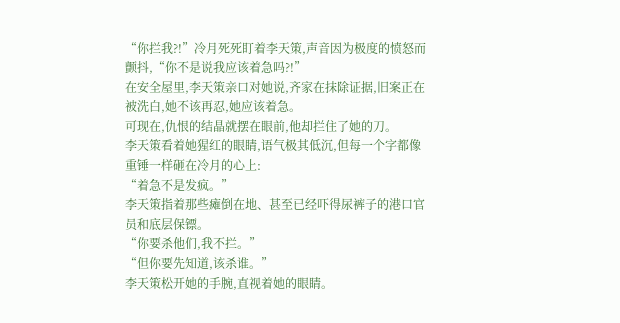“你拦我?!”冷月死死盯着李天策,声音因为极度的愤怒而颤抖,“你不是说我应该着急吗?!”
在安全屋里,李天策亲口对她说,齐家在抹除证据,旧案正在被洗白,她不该再忍,她应该着急。
可现在,仇恨的结晶就摆在眼前,他却拦住了她的刀。
李天策看着她猩红的眼睛,语气极其低沉,但每一个字都像重锤一样砸在冷月的心上:
“着急不是发疯。”
李天策指着那些瘫倒在地、甚至已经吓得尿裤子的港口官员和底层保镖。
“你要杀他们,我不拦。”
“但你要先知道,该杀谁。”
李天策松开她的手腕,直视着她的眼睛。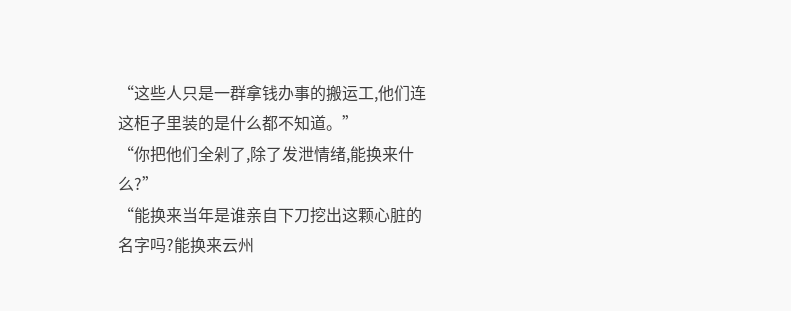“这些人只是一群拿钱办事的搬运工,他们连这柜子里装的是什么都不知道。”
“你把他们全剁了,除了发泄情绪,能换来什么?”
“能换来当年是谁亲自下刀挖出这颗心脏的名字吗?能换来云州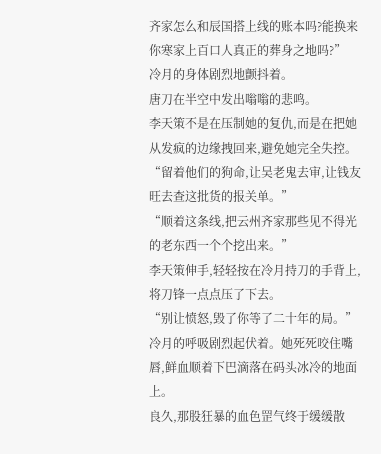齐家怎么和辰国搭上线的账本吗?能换来你寒家上百口人真正的葬身之地吗?”
冷月的身体剧烈地颤抖着。
唐刀在半空中发出嗡嗡的悲鸣。
李天策不是在压制她的复仇,而是在把她从发疯的边缘拽回来,避免她完全失控。
“留着他们的狗命,让吴老鬼去审,让钱友旺去查这批货的报关单。”
“顺着这条线,把云州齐家那些见不得光的老东西一个个挖出来。”
李天策伸手,轻轻按在冷月持刀的手背上,将刀锋一点点压了下去。
“别让愤怒,毁了你等了二十年的局。”
冷月的呼吸剧烈起伏着。她死死咬住嘴唇,鲜血顺着下巴滴落在码头冰冷的地面上。
良久,那股狂暴的血色罡气终于缓缓散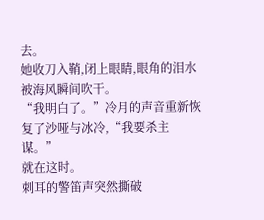去。
她收刀入鞘,闭上眼睛,眼角的泪水被海风瞬间吹干。
“我明白了。”冷月的声音重新恢复了沙哑与冰冷,“我要杀主谋。”
就在这时。
刺耳的警笛声突然撕破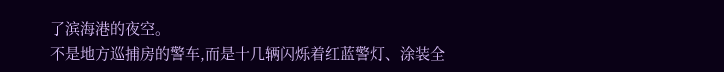了滨海港的夜空。
不是地方巡捕房的警车,而是十几辆闪烁着红蓝警灯、涂装全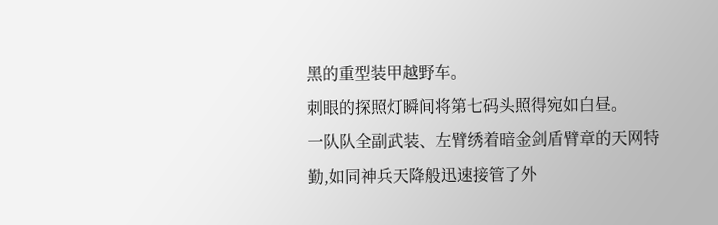黑的重型装甲越野车。
刺眼的探照灯瞬间将第七码头照得宛如白昼。
一队队全副武装、左臂绣着暗金剑盾臂章的天网特勤,如同神兵天降般迅速接管了外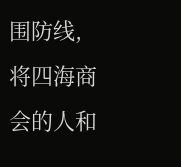围防线,将四海商会的人和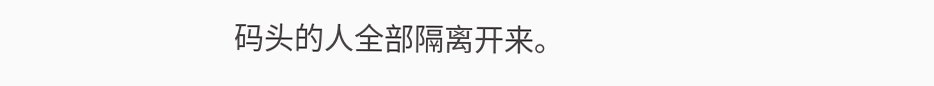码头的人全部隔离开来。